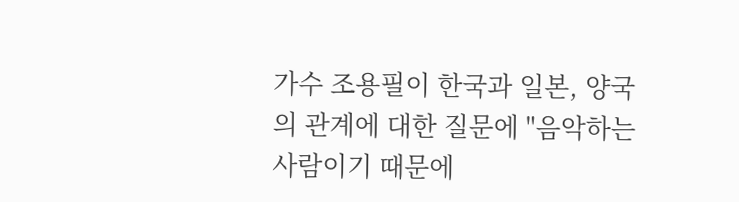가수 조용필이 한국과 일본, 양국의 관계에 대한 질문에 "음악하는 사람이기 때문에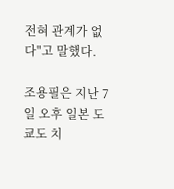전혀 관계가 없다"고 말했다.

조용필은 지난 7일 오후 일본 도쿄도 치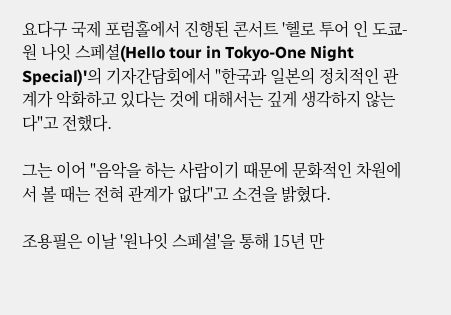요다구 국제 포럼홀에서 진행된 콘서트 '헬로 투어 인 도쿄-원 나잇 스페셜(Hello tour in Tokyo-One Night Special)'의 기자간담회에서 "한국과 일본의 정치적인 관계가 악화하고 있다는 것에 대해서는 깊게 생각하지 않는다"고 전했다.

그는 이어 "음악을 하는 사람이기 때문에 문화적인 차원에서 볼 때는 전혀 관계가 없다"고 소견을 밝혔다.

조용필은 이날 '원나잇 스페셜'을 통해 15년 만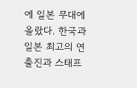에 일본 무대에 올랐다. 한국과 일본 최고의 연출진과 스태프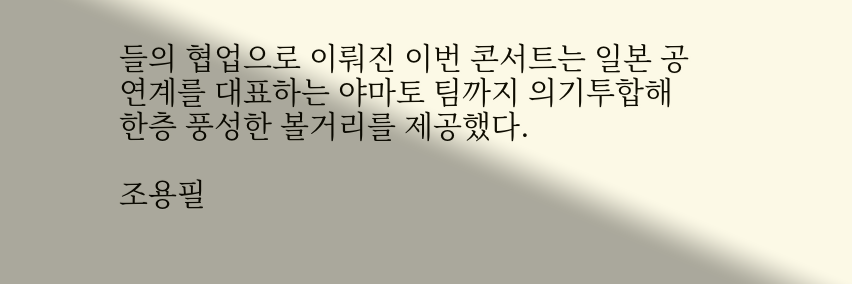들의 협업으로 이뤄진 이번 콘서트는 일본 공연계를 대표하는 야마토 팀까지 의기투합해 한층 풍성한 볼거리를 제공했다.

조용필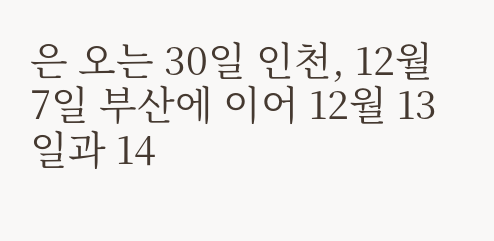은 오는 30일 인천, 12월 7일 부산에 이어 12월 13일과 14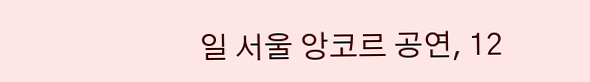일 서울 앙코르 공연, 12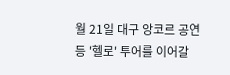월 21일 대구 앙코르 공연 등 '헬로' 투어를 이어갈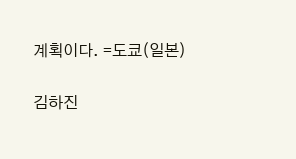계획이다. =도쿄(일본)

김하진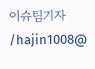이슈팀기자 /hajin1008@